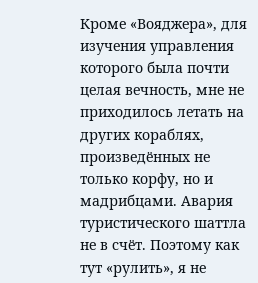Кроме «Вояджера», для изучения управления которого была почти целая вечность, мне не приходилось летать на других кораблях, произведённых не только корфу, но и мадрибцами. Авария туристического шаттла не в счёт. Поэтому как тут «рулить», я не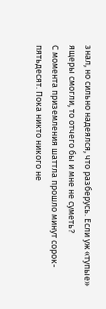знал, но сильно надеялся, что разберусь. Если уж «тупые» ящеры смогли, то отчего бы и мне не суметь?
С момента приземления шаттла прошло минут сорок-пятьдесят. Пока никто никого не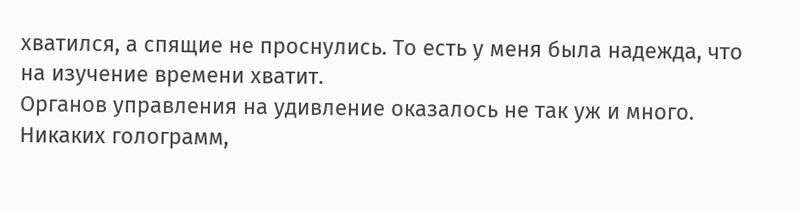хватился, а спящие не проснулись. То есть у меня была надежда, что на изучение времени хватит.
Органов управления на удивление оказалось не так уж и много. Никаких голограмм,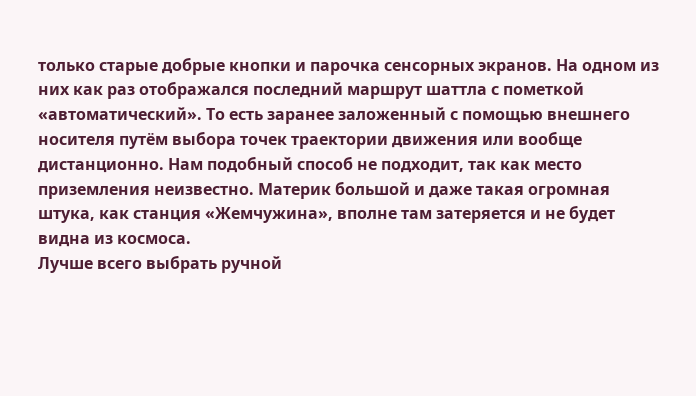только старые добрые кнопки и парочка сенсорных экранов. На одном из них как раз отображался последний маршрут шаттла с пометкой «автоматический». То есть заранее заложенный с помощью внешнего носителя путём выбора точек траектории движения или вообще дистанционно. Нам подобный способ не подходит, так как место приземления неизвестно. Материк большой и даже такая огромная штука, как станция «Жемчужина», вполне там затеряется и не будет видна из космоса.
Лучше всего выбрать ручной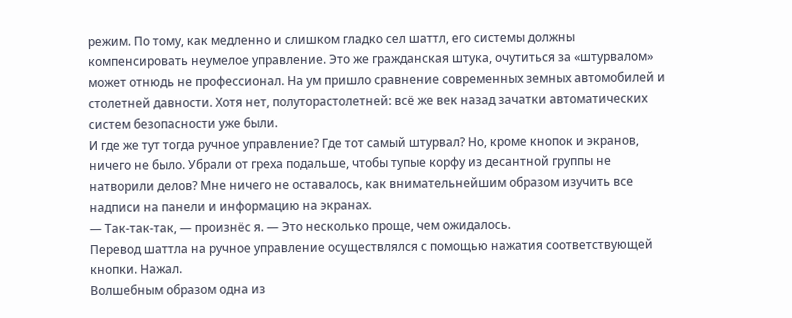режим. По тому, как медленно и слишком гладко сел шаттл, его системы должны компенсировать неумелое управление. Это же гражданская штука, очутиться за «штурвалом» может отнюдь не профессионал. На ум пришло сравнение современных земных автомобилей и столетней давности. Хотя нет, полуторастолетней: всё же век назад зачатки автоматических систем безопасности уже были.
И где же тут тогда ручное управление? Где тот самый штурвал? Но, кроме кнопок и экранов, ничего не было. Убрали от греха подальше, чтобы тупые корфу из десантной группы не натворили делов? Мне ничего не оставалось, как внимательнейшим образом изучить все надписи на панели и информацию на экранах.
— Так-так-так, — произнёс я. — Это несколько проще, чем ожидалось.
Перевод шаттла на ручное управление осуществлялся с помощью нажатия соответствующей кнопки. Нажал.
Волшебным образом одна из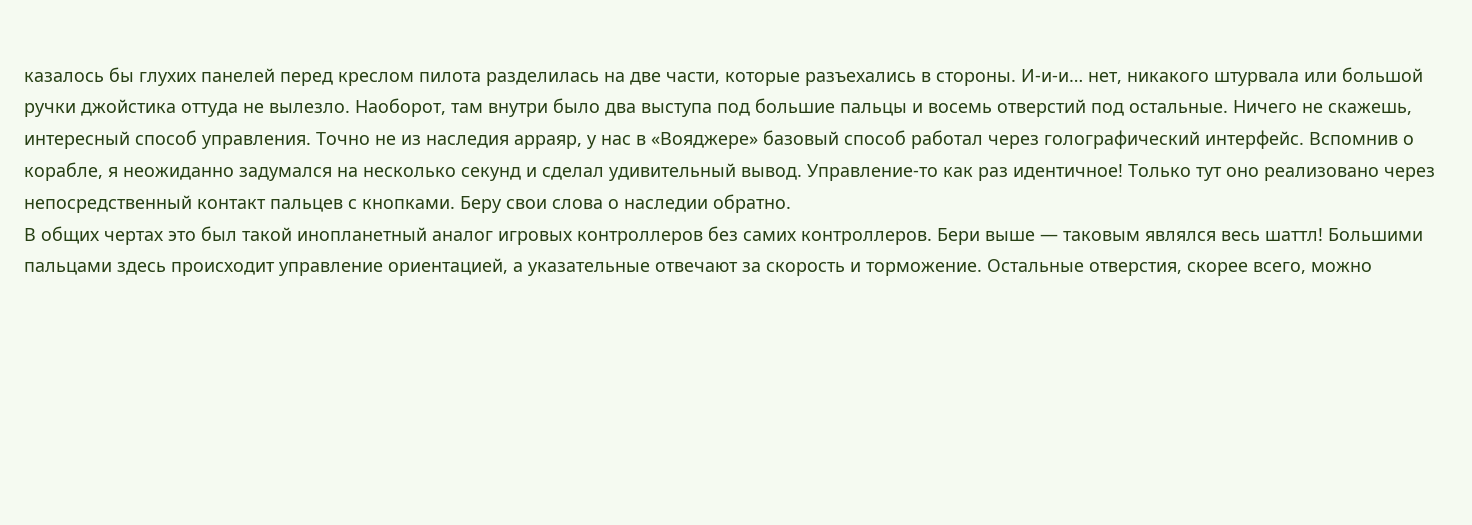казалось бы глухих панелей перед креслом пилота разделилась на две части, которые разъехались в стороны. И-и-и… нет, никакого штурвала или большой ручки джойстика оттуда не вылезло. Наоборот, там внутри было два выступа под большие пальцы и восемь отверстий под остальные. Ничего не скажешь, интересный способ управления. Точно не из наследия арраяр, у нас в «Вояджере» базовый способ работал через голографический интерфейс. Вспомнив о корабле, я неожиданно задумался на несколько секунд и сделал удивительный вывод. Управление-то как раз идентичное! Только тут оно реализовано через непосредственный контакт пальцев с кнопками. Беру свои слова о наследии обратно.
В общих чертах это был такой инопланетный аналог игровых контроллеров без самих контроллеров. Бери выше — таковым являлся весь шаттл! Большими пальцами здесь происходит управление ориентацией, а указательные отвечают за скорость и торможение. Остальные отверстия, скорее всего, можно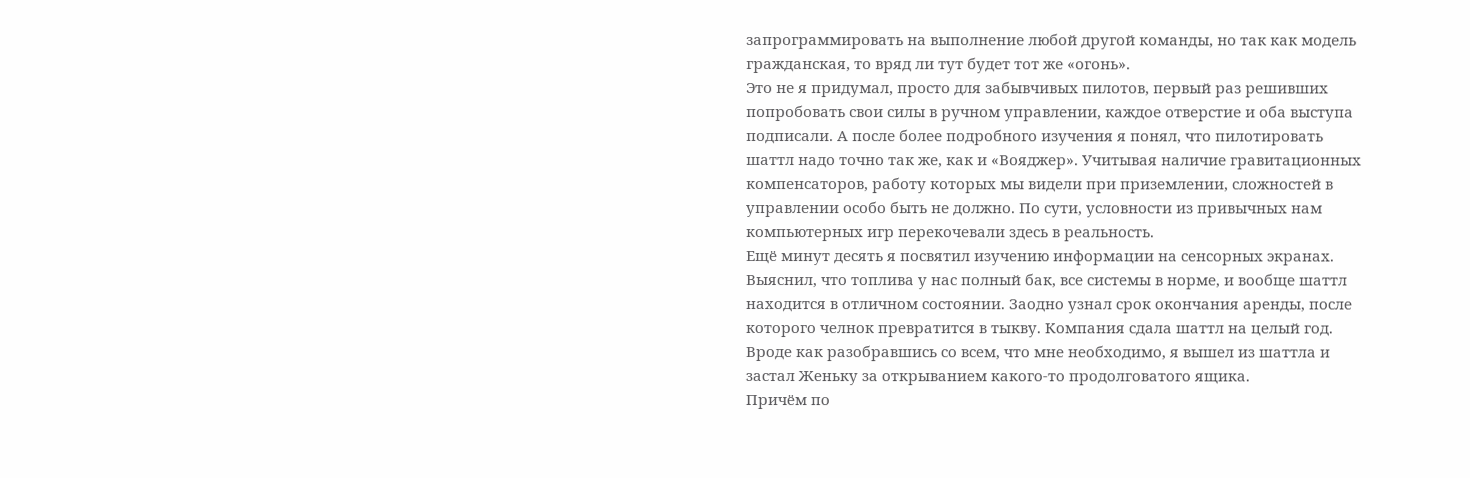запрограммировать на выполнение любой другой команды, но так как модель гражданская, то вряд ли тут будет тот же «огонь».
Это не я придумал, просто для забывчивых пилотов, первый раз решивших попробовать свои силы в ручном управлении, каждое отверстие и оба выступа подписали. А после более подробного изучения я понял, что пилотировать шаттл надо точно так же, как и «Вояджер». Учитывая наличие гравитационных компенсаторов, работу которых мы видели при приземлении, сложностей в управлении особо быть не должно. По сути, условности из привычных нам компьютерных игр перекочевали здесь в реальность.
Ещё минут десять я посвятил изучению информации на сенсорных экранах. Выяснил, что топлива у нас полный бак, все системы в норме, и вообще шаттл находится в отличном состоянии. Заодно узнал срок окончания аренды, после которого челнок превратится в тыкву. Компания сдала шаттл на целый год.
Вроде как разобравшись со всем, что мне необходимо, я вышел из шаттла и застал Женьку за открыванием какого-то продолговатого ящика.
Причём по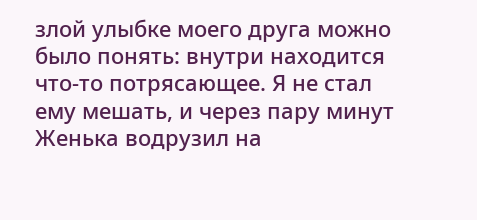злой улыбке моего друга можно было понять: внутри находится что-то потрясающее. Я не стал ему мешать, и через пару минут Женька водрузил на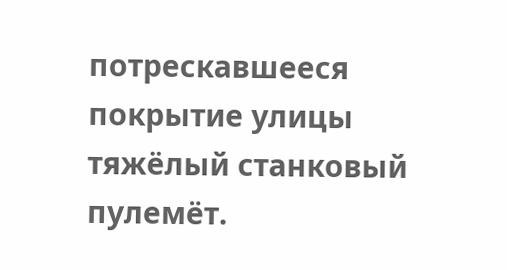потрескавшееся покрытие улицы тяжёлый станковый пулемёт.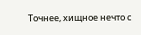Точнее, хищное нечто с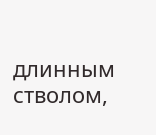длинным стволом,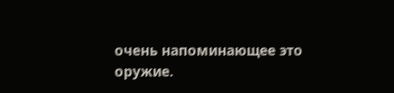очень напоминающее это оружие.